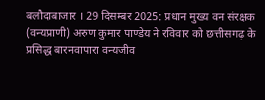बलौदाबाजार । 29 दिसम्बर 2025: प्रधान मुख्य वन संरक्षक (वन्यप्राणी) अरुण कुमार पाण्डेय ने रविवार को छत्तीसगढ़ के प्रसिद्ध बारनवापारा वन्यजीव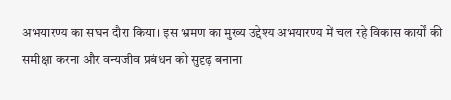अभयारण्य का सघन दौरा किया। इस भ्रमण का मुख्य उद्देश्य अभयारण्य में चल रहे विकास कार्यों की समीक्षा करना और वन्यजीव प्रबंधन को सुदृढ़ बनाना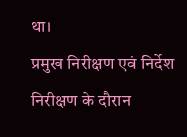था।
प्रमुख निरीक्षण एवं निर्देश
निरीक्षण के दौरान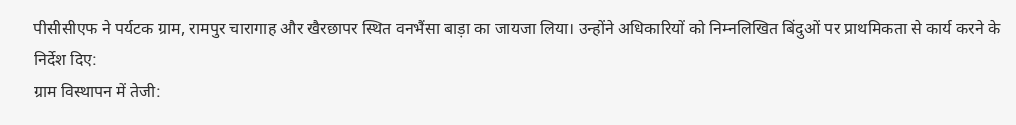पीसीसीएफ ने पर्यटक ग्राम, रामपुर चारागाह और खैरछापर स्थित वनभैंसा बाड़ा का जायजा लिया। उन्होंने अधिकारियों को निम्नलिखित बिंदुओं पर प्राथमिकता से कार्य करने के निर्देश दिए:
ग्राम विस्थापन में तेजी: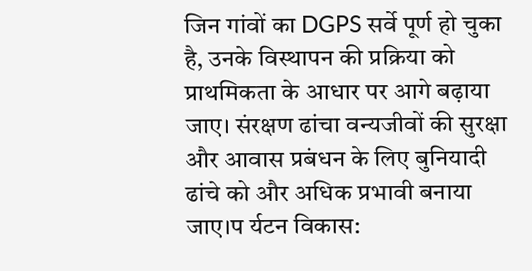जिन गांवों का DGPS सर्वे पूर्ण हो चुका है, उनके विस्थापन की प्रक्रिया को प्राथमिकता के आधार पर आगे बढ़ाया जाए। संरक्षण ढांचा वन्यजीवों की सुरक्षा और आवास प्रबंधन के लिए बुनियादी ढांचे को और अधिक प्रभावी बनाया जाए।प र्यटन विकास: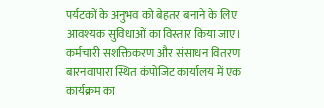पर्यटकों के अनुभव को बेहतर बनाने के लिए आवश्यक सुविधाओं का विस्तार किया जाए।
कर्मचारी सशक्तिकरण और संसाधन वितरण
बारनवापारा स्थित कंपोजिट कार्यालय में एक कार्यक्रम का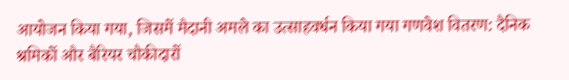आयोजन किया गया, जिसमें मैदानी अमले का उत्साहवर्धन किया गया गणवेश वितरण: दैनिक श्रमिकों और बैरियर चौकीदारों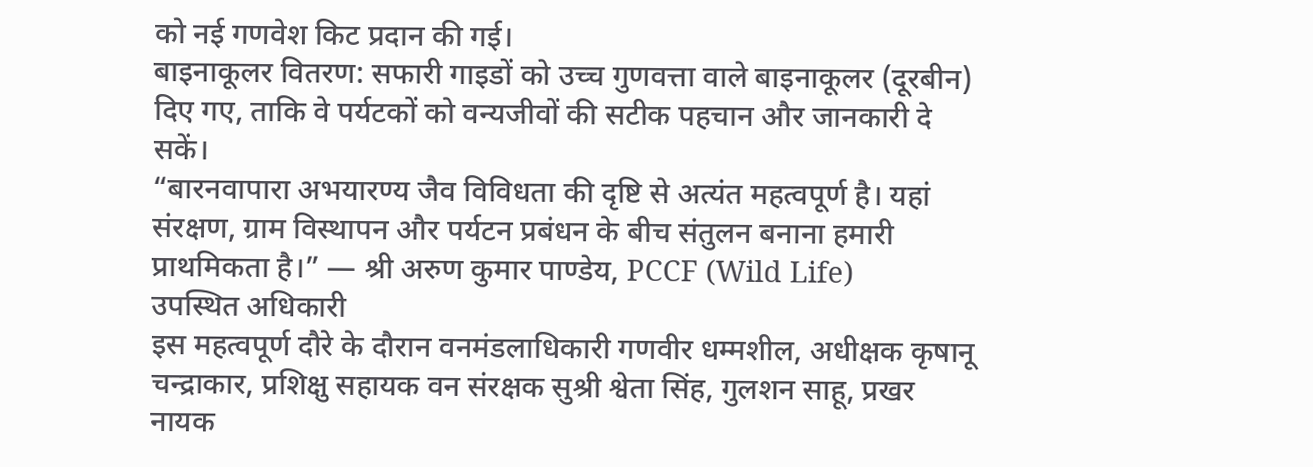को नई गणवेश किट प्रदान की गई।
बाइनाकूलर वितरण: सफारी गाइडों को उच्च गुणवत्ता वाले बाइनाकूलर (दूरबीन) दिए गए, ताकि वे पर्यटकों को वन्यजीवों की सटीक पहचान और जानकारी दे सकें।
“बारनवापारा अभयारण्य जैव विविधता की दृष्टि से अत्यंत महत्वपूर्ण है। यहां संरक्षण, ग्राम विस्थापन और पर्यटन प्रबंधन के बीच संतुलन बनाना हमारी प्राथमिकता है।” — श्री अरुण कुमार पाण्डेय, PCCF (Wild Life)
उपस्थित अधिकारी
इस महत्वपूर्ण दौरे के दौरान वनमंडलाधिकारी गणवीर धम्मशील, अधीक्षक कृषानू चन्द्राकार, प्रशिक्षु सहायक वन संरक्षक सुश्री श्वेता सिंह, गुलशन साहू, प्रखर नायक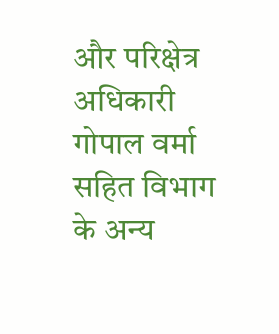और परिक्षेत्र अधिकारी गोपाल वर्मा सहित विभाग के अन्य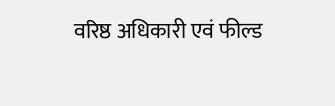वरिष्ठ अधिकारी एवं फील्ड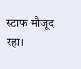स्टाफ मौजूद रहा।